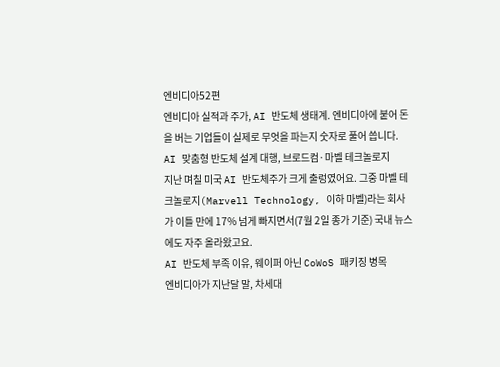엔비디아52편
엔비디아 실적과 주가, AI 반도체 생태계. 엔비디아에 붙어 돈을 버는 기업들이 실제로 무엇을 파는지 숫자로 풀어 씁니다.
AI 맞춤형 반도체 설계 대행, 브로드컴·마벨 테크놀로지
지난 며칠 미국 AI 반도체주가 크게 출렁였어요. 그중 마벨 테크놀로지(Marvell Technology, 이하 마벨)라는 회사가 이틀 만에 17% 넘게 빠지면서(7월 2일 종가 기준) 국내 뉴스에도 자주 올라왔고요.
AI 반도체 부족 이유, 웨이퍼 아닌 CoWoS 패키징 병목
엔비디아가 지난달 말, 차세대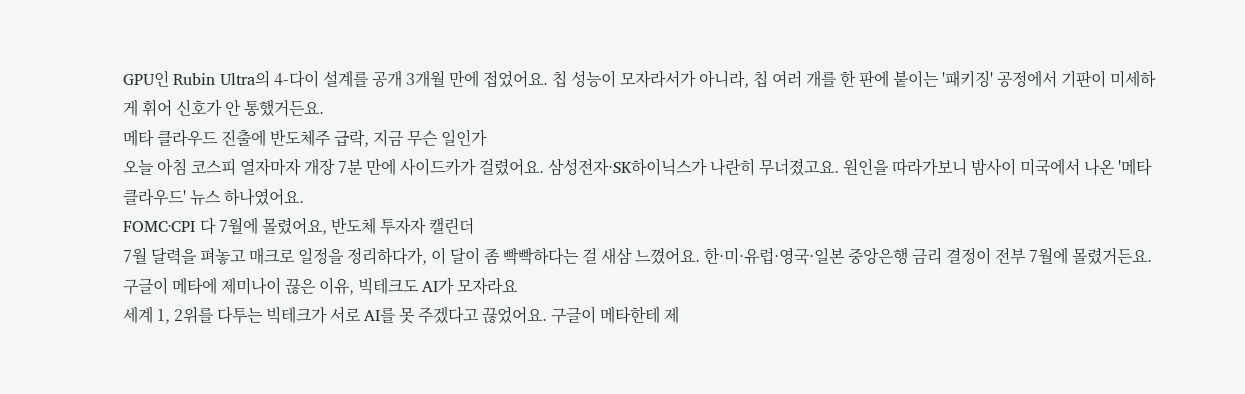GPU인 Rubin Ultra의 4-다이 설계를 공개 3개월 만에 접었어요. 칩 성능이 모자라서가 아니라, 칩 여러 개를 한 판에 붙이는 '패키징' 공정에서 기판이 미세하게 휘어 신호가 안 통했거든요.
메타 클라우드 진출에 반도체주 급락, 지금 무슨 일인가
오늘 아침 코스피 열자마자 개장 7분 만에 사이드카가 걸렸어요. 삼성전자·SK하이닉스가 나란히 무너졌고요. 원인을 따라가보니 밤사이 미국에서 나온 '메타 클라우드' 뉴스 하나였어요.
FOMC·CPI 다 7월에 몰렸어요, 반도체 투자자 캘린더
7월 달력을 펴놓고 매크로 일정을 정리하다가, 이 달이 좀 빡빡하다는 걸 새삼 느꼈어요. 한·미·유럽·영국·일본 중앙은행 금리 결정이 전부 7월에 몰렸거든요.
구글이 메타에 제미나이 끊은 이유, 빅테크도 AI가 모자라요
세계 1, 2위를 다투는 빅테크가 서로 AI를 못 주겠다고 끊었어요. 구글이 메타한테 제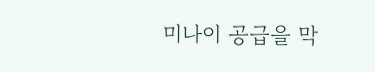미나이 공급을 막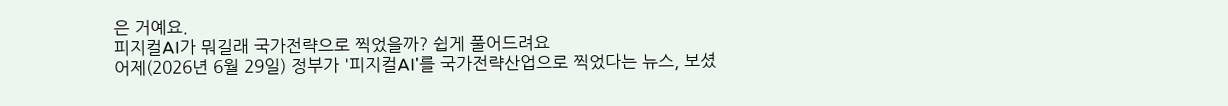은 거예요.
피지컬AI가 뭐길래 국가전략으로 찍었을까? 쉽게 풀어드려요
어제(2026년 6월 29일) 정부가 '피지컬AI'를 국가전략산업으로 찍었다는 뉴스, 보셨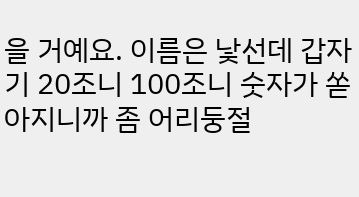을 거예요. 이름은 낯선데 갑자기 20조니 100조니 숫자가 쏟아지니까 좀 어리둥절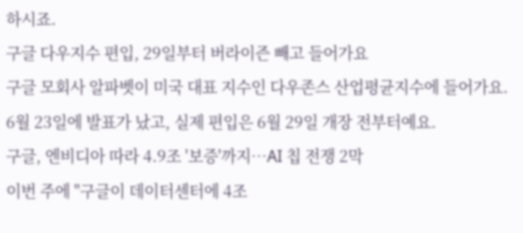하시죠.
구글 다우지수 편입, 29일부터 버라이즌 빼고 들어가요
구글 모회사 알파벳이 미국 대표 지수인 다우존스 산업평균지수에 들어가요. 6월 23일에 발표가 났고, 실제 편입은 6월 29일 개장 전부터예요.
구글, 엔비디아 따라 4.9조 '보증'까지…AI 칩 전쟁 2막
이번 주에 "구글이 데이터센터에 4조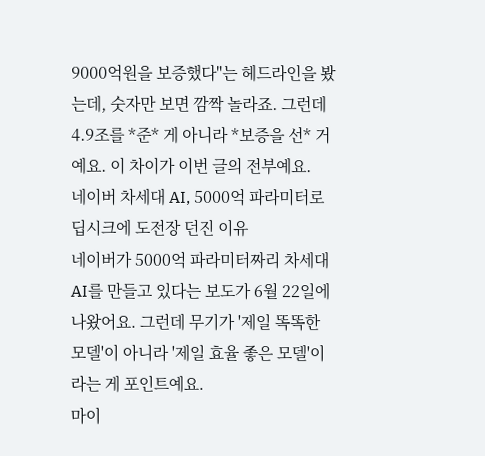9000억원을 보증했다"는 헤드라인을 봤는데, 숫자만 보면 깜짝 놀라죠. 그런데 4.9조를 *준* 게 아니라 *보증을 선* 거예요. 이 차이가 이번 글의 전부예요.
네이버 차세대 AI, 5000억 파라미터로 딥시크에 도전장 던진 이유
네이버가 5000억 파라미터짜리 차세대 AI를 만들고 있다는 보도가 6월 22일에 나왔어요. 그런데 무기가 '제일 똑똑한 모델'이 아니라 '제일 효율 좋은 모델'이라는 게 포인트예요.
마이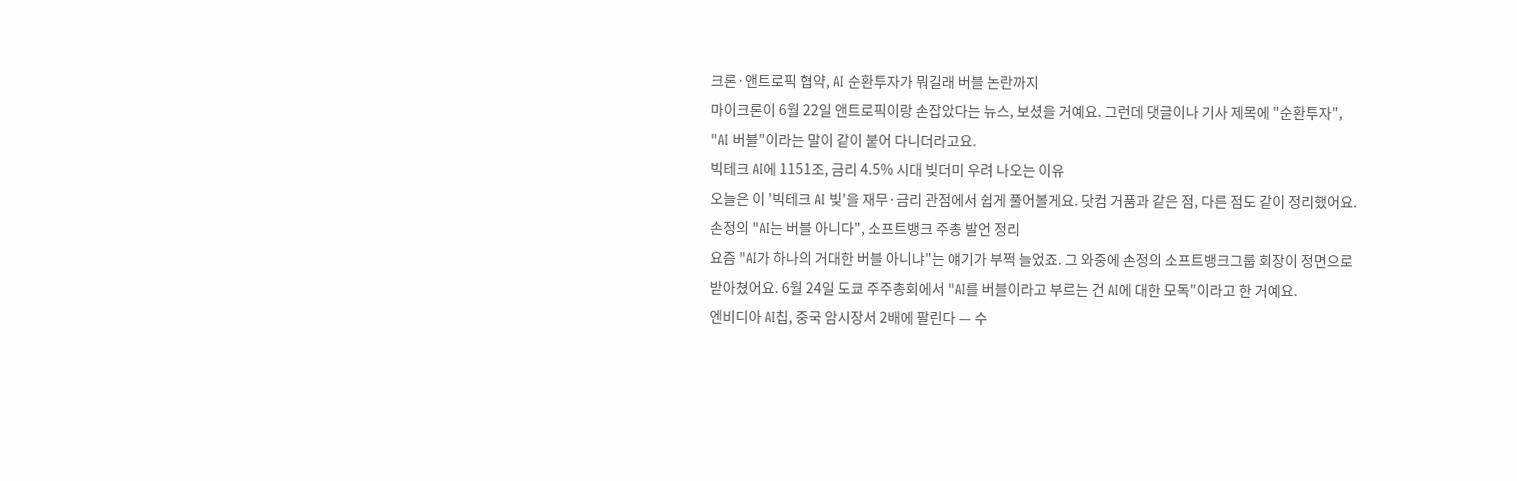크론·앤트로픽 협약, AI 순환투자가 뭐길래 버블 논란까지
마이크론이 6월 22일 앤트로픽이랑 손잡았다는 뉴스, 보셨을 거예요. 그런데 댓글이나 기사 제목에 "순환투자", "AI 버블"이라는 말이 같이 붙어 다니더라고요.
빅테크 AI에 1151조, 금리 4.5% 시대 빚더미 우려 나오는 이유
오늘은 이 '빅테크 AI 빚'을 재무·금리 관점에서 쉽게 풀어볼게요. 닷컴 거품과 같은 점, 다른 점도 같이 정리했어요.
손정의 "AI는 버블 아니다", 소프트뱅크 주총 발언 정리
요즘 "AI가 하나의 거대한 버블 아니냐"는 얘기가 부쩍 늘었죠. 그 와중에 손정의 소프트뱅크그룹 회장이 정면으로 받아쳤어요. 6월 24일 도쿄 주주총회에서 "AI를 버블이라고 부르는 건 AI에 대한 모독"이라고 한 거예요.
엔비디아 AI칩, 중국 암시장서 2배에 팔린다 — 수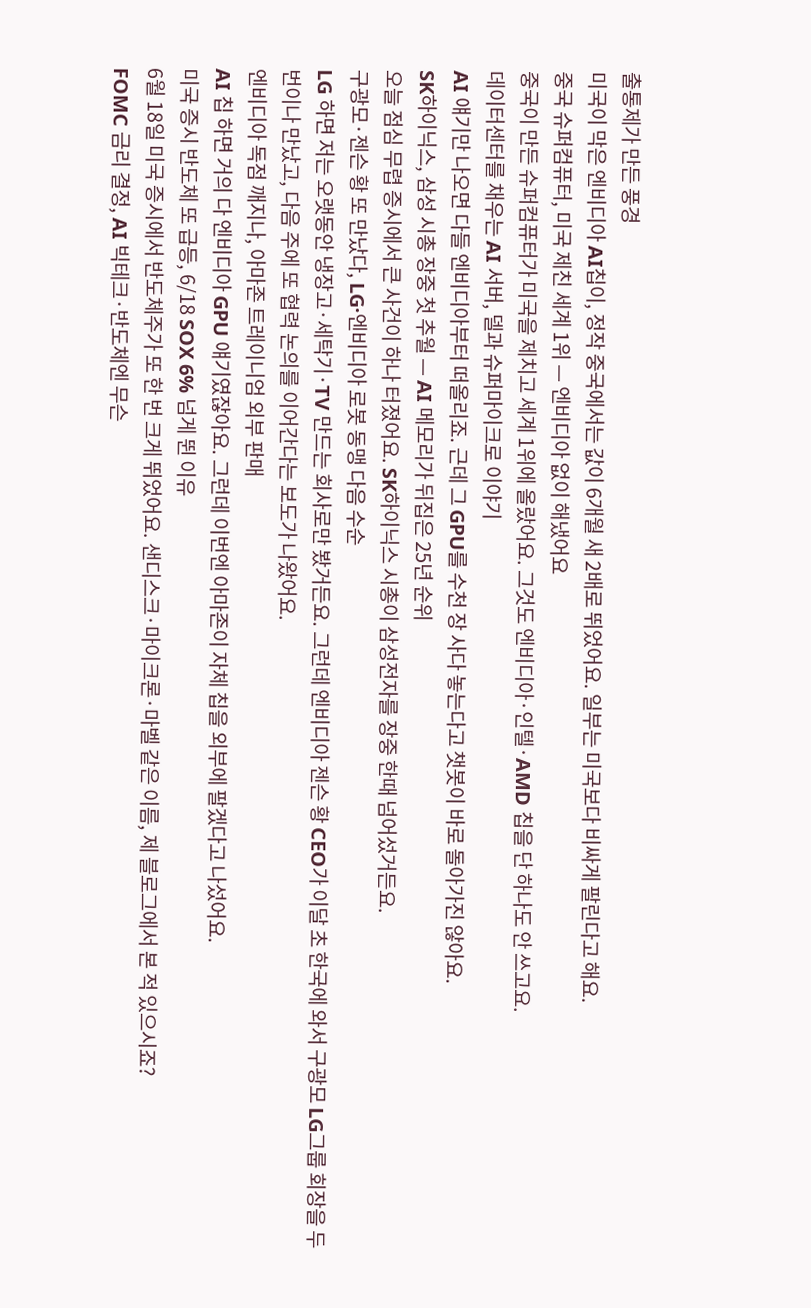출통제가 만든 풍경
미국이 막은 엔비디아 AI칩이, 정작 중국에서는 값이 6개월 새 2배로 뛰었어요. 일부는 미국보다 비싸게 팔린다고 해요.
중국 슈퍼컴퓨터, 미국 제친 세계 1위 — 엔비디아 없이 해냈어요
중국이 만든 슈퍼컴퓨터가 미국을 제치고 세계 1위에 올랐어요. 그것도 엔비디아·인텔·AMD 칩을 단 하나도 안 쓰고요.
데이터센터를 채우는 AI 서버, 델과 슈퍼마이크로 이야기
AI 얘기만 나오면 다들 엔비디아부터 떠올리죠. 근데 그 GPU를 수천 장 사다 놓는다고 챗봇이 바로 돌아가진 않아요.
SK하이닉스, 삼성 시총 장중 첫 추월 — AI 메모리가 뒤집은 25년 순위
오늘 점심 무렵 증시에서 큰 사건이 하나 터졌어요. SK하이닉스 시총이 삼성전자를 장중 한때 넘어섰거든요.
구광모·젠슨 황 또 만났다, LG·엔비디아 로봇 동맹 다음 수순
LG 하면 저는 오랫동안 냉장고·세탁기·TV 만드는 회사로만 봤거든요. 그런데 엔비디아 젠슨 황 CEO가 이달 초 한국에 와서 구광모 LG그룹 회장을 두 번이나 만났고, 다음 주에 또 협력 논의를 이어간다는 보도가 나왔어요.
엔비디아 독점 깨지나, 아마존 트레이니엄 외부 판매
AI 칩 하면 거의 다 엔비디아 GPU 얘기였잖아요. 그런데 이번엔 아마존이 자체 칩을 외부에 팔겠다고 나섰어요.
미국 증시 반도체 또 급등, 6/18 SOX 6% 넘게 뛴 이유
6월 18일 미국 증시에서 반도체주가 또 한 번 크게 뛰었어요. 샌디스크·마이크론·마벨 같은 이름, 제 블로그에서 본 적 있으시죠?
FOMC 금리 결정, AI 빅테크·반도체엔 무슨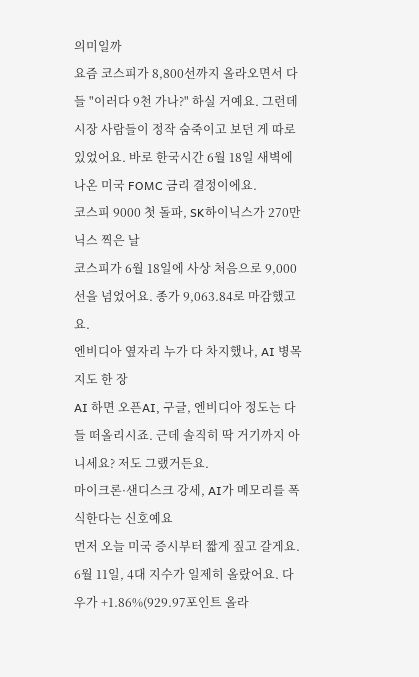의미일까
요즘 코스피가 8,800선까지 올라오면서 다들 "이러다 9천 가나?" 하실 거예요. 그런데 시장 사람들이 정작 숨죽이고 보던 게 따로 있었어요. 바로 한국시간 6월 18일 새벽에 나온 미국 FOMC 금리 결정이에요.
코스피 9000 첫 돌파, SK하이닉스가 270만닉스 찍은 날
코스피가 6월 18일에 사상 처음으로 9,000선을 넘었어요. 종가 9,063.84로 마감했고요.
엔비디아 옆자리 누가 다 차지했나, AI 병목 지도 한 장
AI 하면 오픈AI, 구글, 엔비디아 정도는 다들 떠올리시죠. 근데 솔직히 딱 거기까지 아니세요? 저도 그랬거든요.
마이크론·샌디스크 강세, AI가 메모리를 폭식한다는 신호예요
먼저 오늘 미국 증시부터 짧게 짚고 갈게요. 6월 11일, 4대 지수가 일제히 올랐어요. 다우가 +1.86%(929.97포인트 올라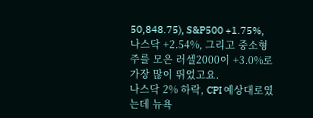50,848.75), S&P500 +1.75%, 나스닥 +2.54%, 그리고 중소형주를 모은 러셀2000이 +3.0%로 가장 많이 뛰었고요.
나스닥 2% 하락, CPI 예상대로였는데 뉴욕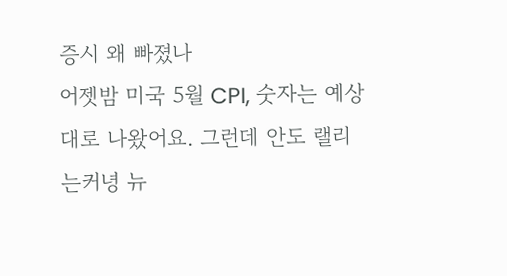증시 왜 빠졌나
어젯밤 미국 5월 CPI, 숫자는 예상대로 나왔어요. 그런데 안도 랠리는커녕 뉴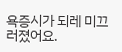욕증시가 되레 미끄러졌어요.